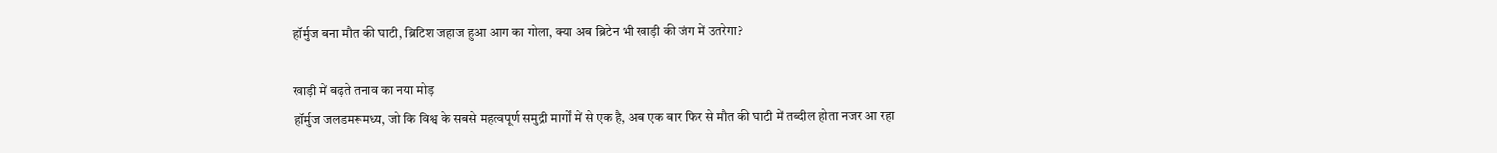हॉर्मुज बना मौत की घाटी, ब्रिटिश जहाज हुआ आग का गोला, क्या अब ब्रिटेन भी खाड़ी की जंग में उतरेगा?

खाड़ी में बढ़ते तनाव का नया मोड़
हॉर्मुज जलडमरूमध्य, जो कि विश्व के सबसे महत्वपूर्ण समुद्री मार्गों में से एक है, अब एक बार फिर से मौत की घाटी में तब्दील होता नजर आ रहा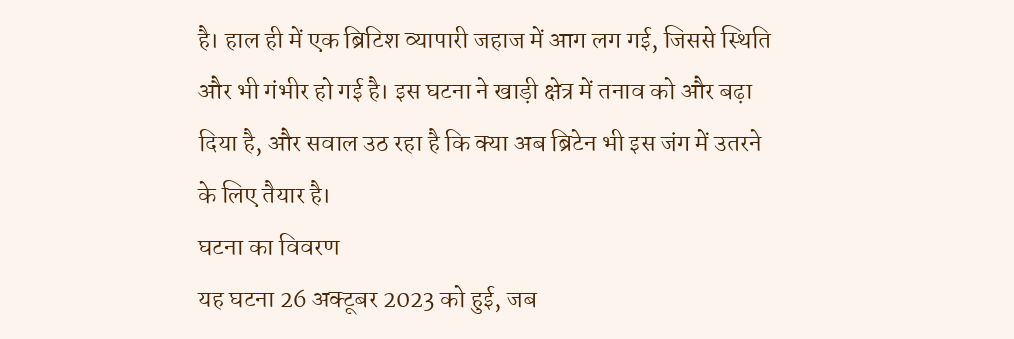है। हाल ही में एक ब्रिटिश व्यापारी जहाज में आग लग गई, जिससे स्थिति और भी गंभीर हो गई है। इस घटना ने खाड़ी क्षेत्र में तनाव को और बढ़ा दिया है, और सवाल उठ रहा है कि क्या अब ब्रिटेन भी इस जंग में उतरने के लिए तैयार है।
घटना का विवरण
यह घटना 26 अक्टूबर 2023 को हुई, जब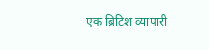एक ब्रिटिश व्यापारी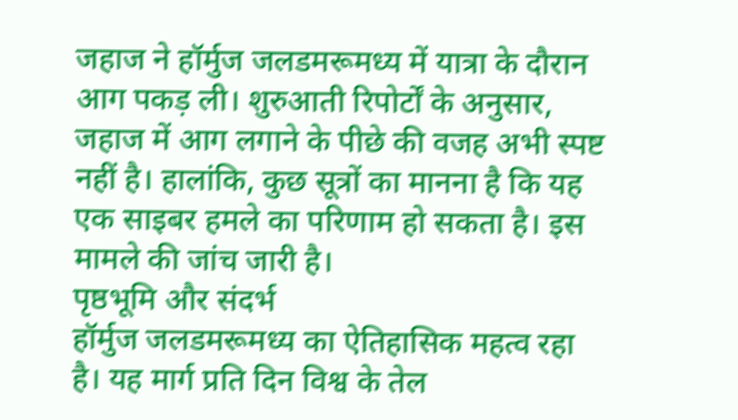जहाज ने हॉर्मुज जलडमरूमध्य में यात्रा के दौरान आग पकड़ ली। शुरुआती रिपोर्टों के अनुसार, जहाज में आग लगाने के पीछे की वजह अभी स्पष्ट नहीं है। हालांकि, कुछ सूत्रों का मानना है कि यह एक साइबर हमले का परिणाम हो सकता है। इस मामले की जांच जारी है।
पृष्ठभूमि और संदर्भ
हॉर्मुज जलडमरूमध्य का ऐतिहासिक महत्व रहा है। यह मार्ग प्रति दिन विश्व के तेल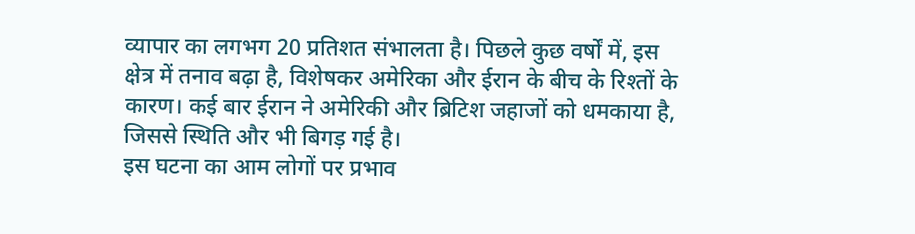व्यापार का लगभग 20 प्रतिशत संभालता है। पिछले कुछ वर्षों में, इस क्षेत्र में तनाव बढ़ा है, विशेषकर अमेरिका और ईरान के बीच के रिश्तों के कारण। कई बार ईरान ने अमेरिकी और ब्रिटिश जहाजों को धमकाया है, जिससे स्थिति और भी बिगड़ गई है।
इस घटना का आम लोगों पर प्रभाव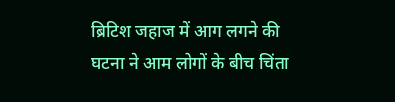ब्रिटिश जहाज में आग लगने की घटना ने आम लोगों के बीच चिंता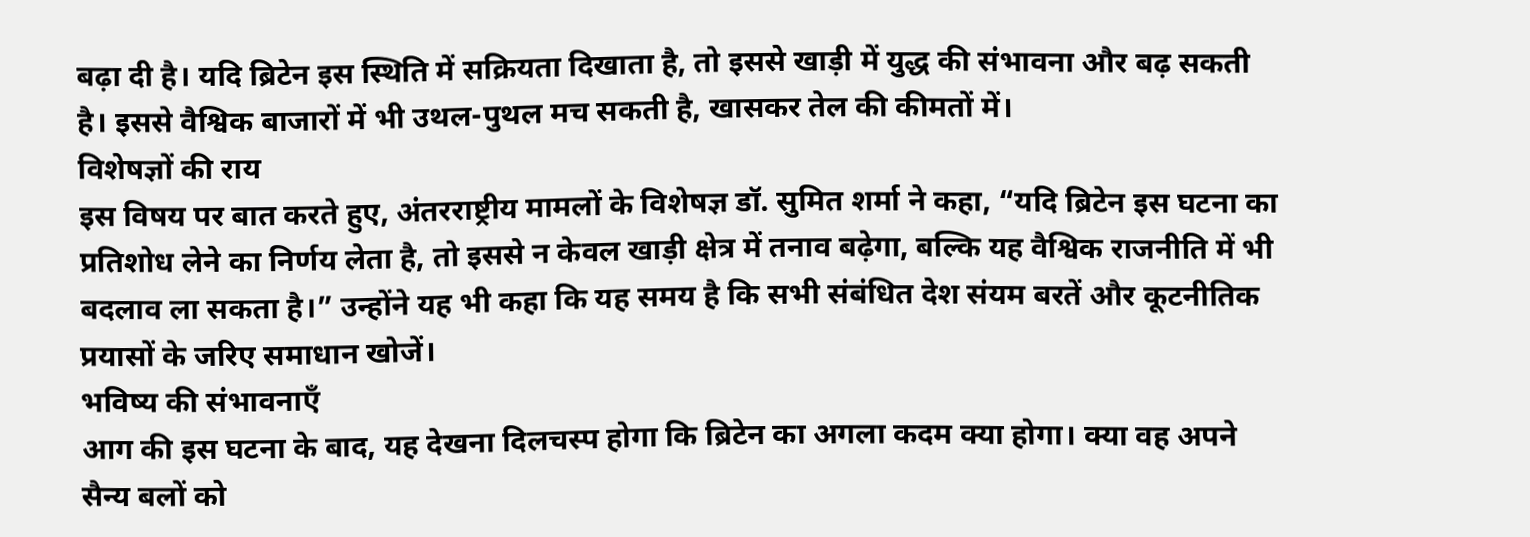बढ़ा दी है। यदि ब्रिटेन इस स्थिति में सक्रियता दिखाता है, तो इससे खाड़ी में युद्ध की संभावना और बढ़ सकती है। इससे वैश्विक बाजारों में भी उथल-पुथल मच सकती है, खासकर तेल की कीमतों में।
विशेषज्ञों की राय
इस विषय पर बात करते हुए, अंतरराष्ट्रीय मामलों के विशेषज्ञ डॉ. सुमित शर्मा ने कहा, “यदि ब्रिटेन इस घटना का प्रतिशोध लेने का निर्णय लेता है, तो इससे न केवल खाड़ी क्षेत्र में तनाव बढ़ेगा, बल्कि यह वैश्विक राजनीति में भी बदलाव ला सकता है।” उन्होंने यह भी कहा कि यह समय है कि सभी संबंधित देश संयम बरतें और कूटनीतिक प्रयासों के जरिए समाधान खोजें।
भविष्य की संभावनाएँ
आग की इस घटना के बाद, यह देखना दिलचस्प होगा कि ब्रिटेन का अगला कदम क्या होगा। क्या वह अपने सैन्य बलों को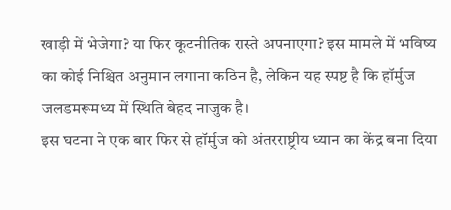खाड़ी में भेजेगा? या फिर कूटनीतिक रास्ते अपनाएगा? इस मामले में भविष्य का कोई निश्चित अनुमान लगाना कठिन है, लेकिन यह स्पष्ट है कि हॉर्मुज जलडमरूमध्य में स्थिति बेहद नाजुक है।
इस घटना ने एक बार फिर से हॉर्मुज को अंतरराष्ट्रीय ध्यान का केंद्र बना दिया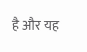है और यह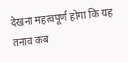देखना महत्वपूर्ण होगा कि यह तनाव कब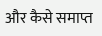और कैसे समाप्त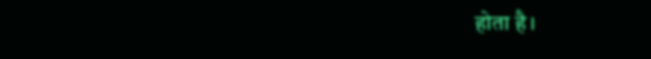होता है।